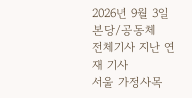2026년 9월 3일
본당/공동체
전체기사 지난 연재 기사
서울 가정사목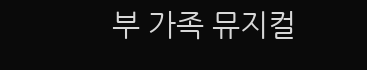부 가족 뮤지컬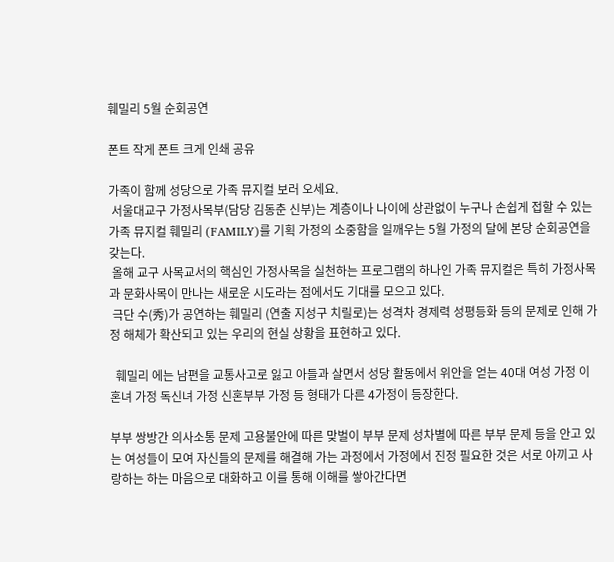훼밀리 5월 순회공연

폰트 작게 폰트 크게 인쇄 공유

가족이 함께 성당으로 가족 뮤지컬 보러 오세요.
 서울대교구 가정사목부(담당 김동춘 신부)는 계층이나 나이에 상관없이 누구나 손쉽게 접할 수 있는 가족 뮤지컬 훼밀리 (FAMILY)를 기획 가정의 소중함을 일깨우는 5월 가정의 달에 본당 순회공연을 갖는다.
 올해 교구 사목교서의 핵심인 가정사목을 실천하는 프로그램의 하나인 가족 뮤지컬은 특히 가정사목과 문화사목이 만나는 새로운 시도라는 점에서도 기대를 모으고 있다.
 극단 수(秀)가 공연하는 훼밀리 (연출 지성구 치릴로)는 성격차 경제력 성평등화 등의 문제로 인해 가정 해체가 확산되고 있는 우리의 현실 상황을 표현하고 있다.

  훼밀리 에는 남편을 교통사고로 잃고 아들과 살면서 성당 활동에서 위안을 얻는 40대 여성 가정 이혼녀 가정 독신녀 가정 신혼부부 가정 등 형태가 다른 4가정이 등장한다.

부부 쌍방간 의사소통 문제 고용불안에 따른 맞벌이 부부 문제 성차별에 따른 부부 문제 등을 안고 있는 여성들이 모여 자신들의 문제를 해결해 가는 과정에서 가정에서 진정 필요한 것은 서로 아끼고 사랑하는 하는 마음으로 대화하고 이를 통해 이해를 쌓아간다면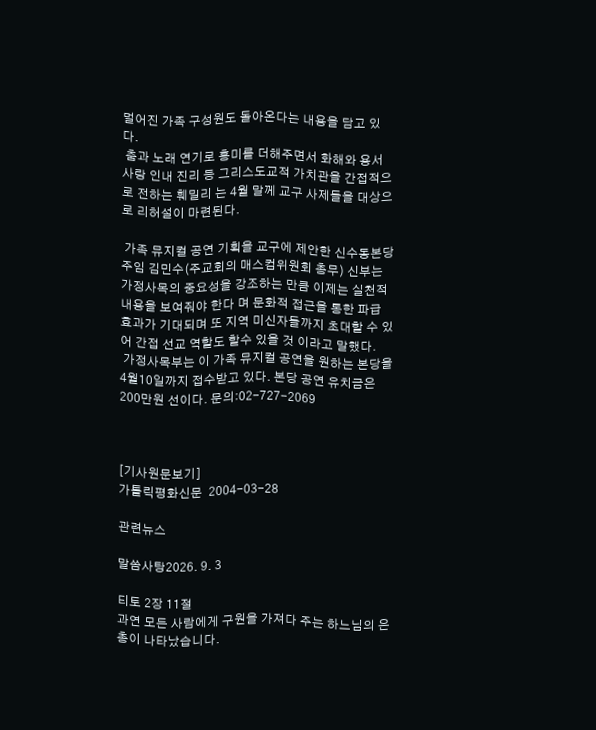멀어진 가족 구성원도 돌아온다는 내용을 담고 있다.
 춤과 노래 연기로 흥미를 더해주면서 화해와 용서 사랑 인내 진리 등 그리스도교적 가치관을 간접적으로 전하는 훼밀리 는 4월 말께 교구 사제들을 대상으로 리허설이 마련된다.

 가족 뮤지컬 공연 기획을 교구에 제안한 신수동본당 주임 김민수(주교회의 매스컴위원회 총무) 신부는 가정사목의 중요성을 강조하는 만큼 이제는 실천적 내용을 보여줘야 한다 며 문화적 접근을 통한 파급 효과가 기대되며 또 지역 미신자들까지 초대할 수 있어 간접 선교 역할도 할수 있을 것 이라고 말했다.
 가정사목부는 이 가족 뮤지컬 공연을 원하는 본당을 4월10일까지 접수받고 있다. 본당 공연 유치금은 200만원 선이다. 문의:02-727-2069



[기사원문보기]
가톨릭평화신문  2004-03-28

관련뉴스

말씀사탕2026. 9. 3

티토 2장 11절
과연 모든 사람에게 구원을 가져다 주는 하느님의 은총이 나타났습니다.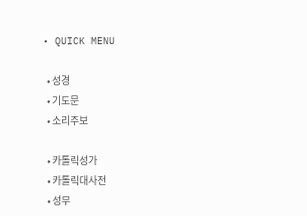• QUICK MENU

  • 성경
  • 기도문
  • 소리주보

  • 카톨릭성가
  • 카톨릭대사전
  • 성무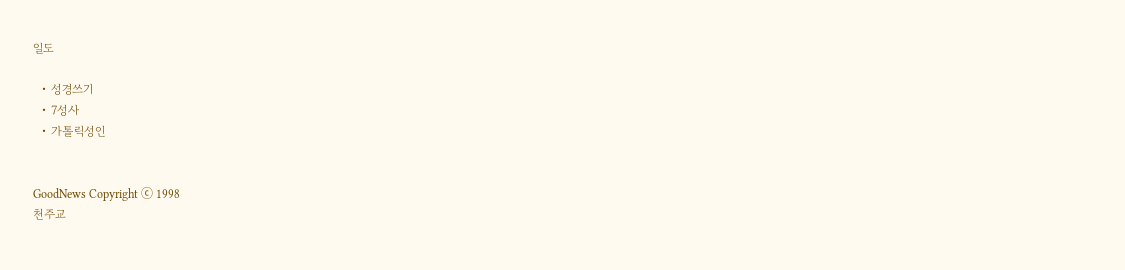일도

  • 성경쓰기
  • 7성사
  • 가톨릭성인


GoodNews Copyright ⓒ 1998
천주교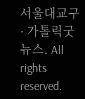서울대교구 · 가톨릭굿뉴스. All rights reserved.